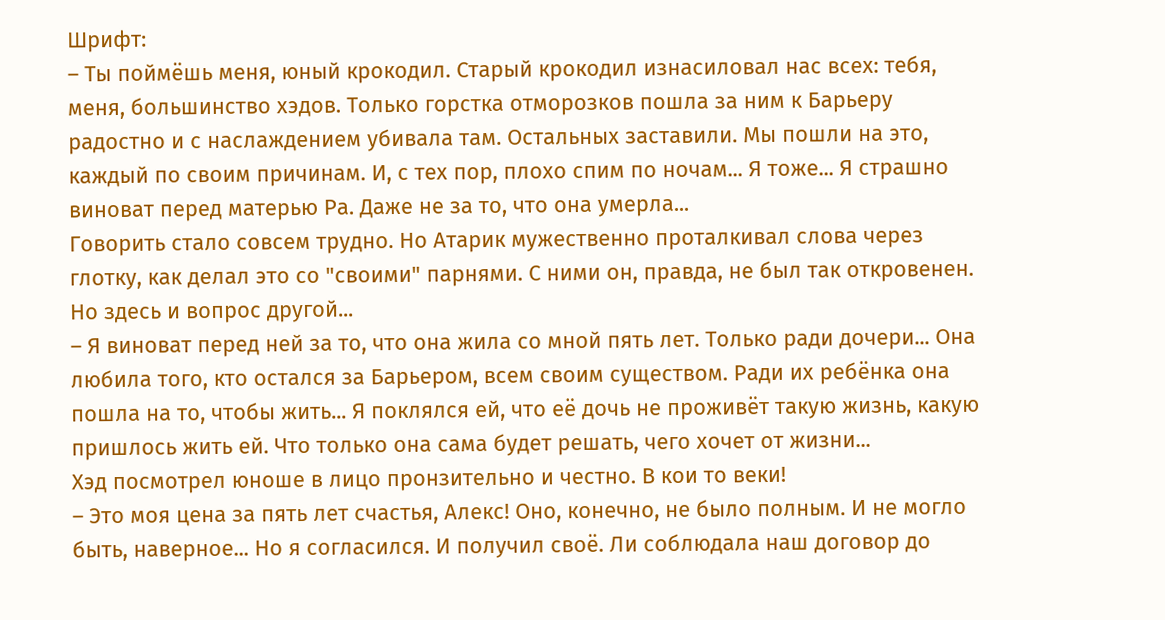Шрифт:
– Ты поймёшь меня, юный крокодил. Старый крокодил изнасиловал нас всех: тебя, меня, большинство хэдов. Только горстка отморозков пошла за ним к Барьеру радостно и с наслаждением убивала там. Остальных заставили. Мы пошли на это, каждый по своим причинам. И, с тех пор, плохо спим по ночам... Я тоже... Я страшно виноват перед матерью Ра. Даже не за то, что она умерла...
Говорить стало совсем трудно. Но Атарик мужественно проталкивал слова через глотку, как делал это со "своими" парнями. С ними он, правда, не был так откровенен. Но здесь и вопрос другой...
– Я виноват перед ней за то, что она жила со мной пять лет. Только ради дочери... Она любила того, кто остался за Барьером, всем своим существом. Ради их ребёнка она пошла на то, чтобы жить... Я поклялся ей, что её дочь не проживёт такую жизнь, какую пришлось жить ей. Что только она сама будет решать, чего хочет от жизни...
Хэд посмотрел юноше в лицо пронзительно и честно. В кои то веки!
– Это моя цена за пять лет счастья, Алекс! Оно, конечно, не было полным. И не могло быть, наверное... Но я согласился. И получил своё. Ли соблюдала наш договор до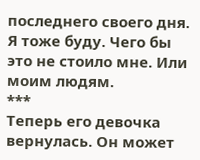последнего своего дня. Я тоже буду. Чего бы это не стоило мне. Или моим людям.
***
Теперь его девочка вернулась. Он может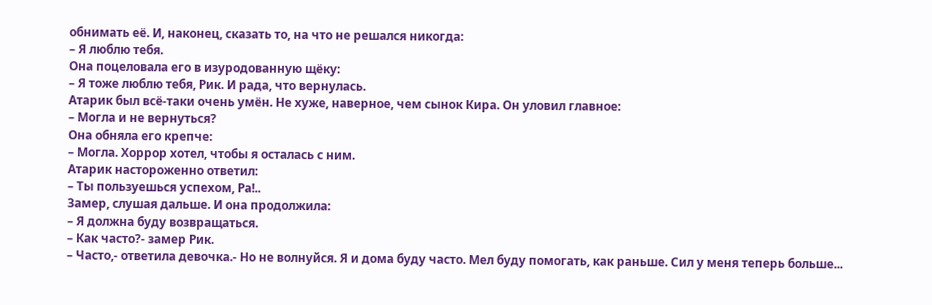обнимать её. И, наконец, сказать то, на что не решался никогда:
– Я люблю тебя.
Она поцеловала его в изуродованную щёку:
– Я тоже люблю тебя, Рик. И рада, что вернулась.
Атарик был всё-таки очень умён. Не хуже, наверное, чем сынок Кира. Он уловил главное:
– Могла и не вернуться?
Она обняла его крепче:
– Могла. Хоррор хотел, чтобы я осталась с ним.
Атарик настороженно ответил:
– Ты пользуешься успехом, Ра!..
Замер, слушая дальше. И она продолжила:
– Я должна буду возвращаться.
– Как часто?- замер Рик.
– Часто,- ответила девочка.- Но не волнуйся. Я и дома буду часто. Мел буду помогать, как раньше. Сил у меня теперь больше...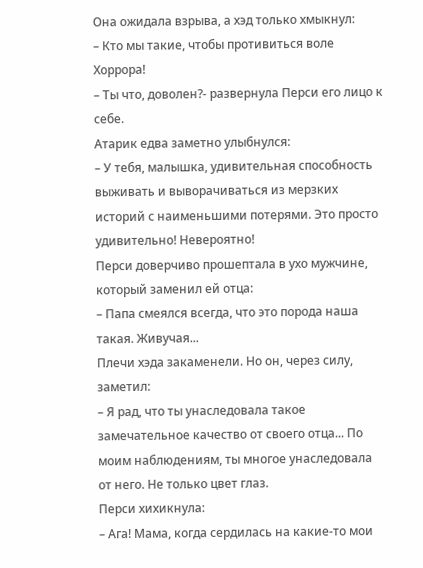Она ожидала взрыва, а хэд только хмыкнул:
– Кто мы такие, чтобы противиться воле Хоррора!
– Ты что, доволен?- развернула Перси его лицо к себе.
Атарик едва заметно улыбнулся:
– У тебя, малышка, удивительная способность выживать и выворачиваться из мерзких историй с наименьшими потерями. Это просто удивительно! Невероятно!
Перси доверчиво прошептала в ухо мужчине, который заменил ей отца:
– Папа смеялся всегда, что это порода наша такая. Живучая...
Плечи хэда закаменели. Но он, через силу, заметил:
– Я рад, что ты унаследовала такое замечательное качество от своего отца... По моим наблюдениям, ты многое унаследовала от него. Не только цвет глаз.
Перси хихикнула:
– Ага! Мама, когда сердилась на какие-то мои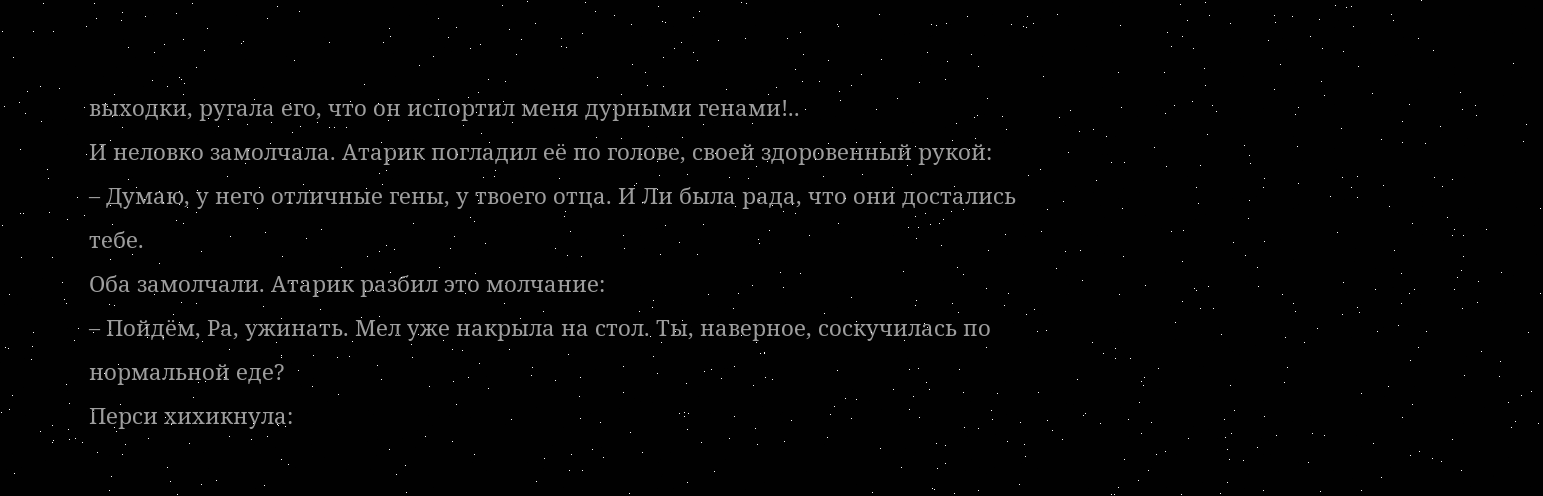выходки, ругала его, что он испортил меня дурными генами!..
И неловко замолчала. Атарик погладил её по голове, своей здоровенный рукой:
– Думаю, у него отличные гены, у твоего отца. И Ли была рада, что они достались тебе.
Оба замолчали. Атарик разбил это молчание:
– Пойдём, Ра, ужинать. Мел уже накрыла на стол. Ты, наверное, соскучилась по нормальной еде?
Перси хихикнула: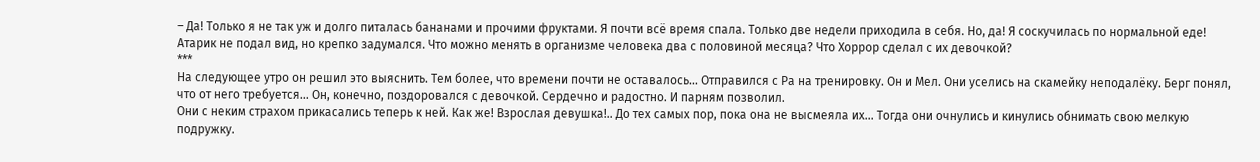– Да! Только я не так уж и долго питалась бананами и прочими фруктами. Я почти всё время спала. Только две недели приходила в себя. Но, да! Я соскучилась по нормальной еде!
Атарик не подал вид, но крепко задумался. Что можно менять в организме человека два с половиной месяца? Что Хоррор сделал с их девочкой?
***
На следующее утро он решил это выяснить. Тем более, что времени почти не оставалось... Отправился с Ра на тренировку. Он и Мел. Они уселись на скамейку неподалёку. Берг понял, что от него требуется... Он, конечно, поздоровался с девочкой. Сердечно и радостно. И парням позволил.
Они с неким страхом прикасались теперь к ней. Как же! Взрослая девушка!.. До тех самых пор, пока она не высмеяла их... Тогда они очнулись и кинулись обнимать свою мелкую подружку.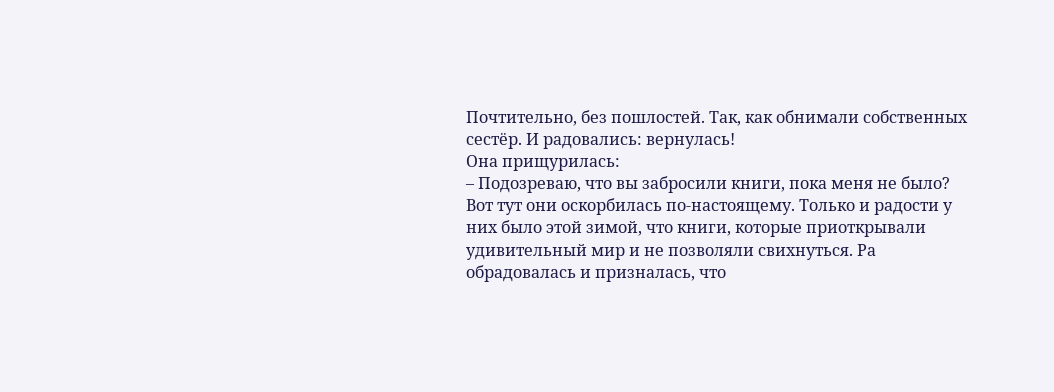Почтительно, без пошлостей. Так, как обнимали собственных сестёр. И радовались: вернулась!
Она прищурилась:
– Подозреваю, что вы забросили книги, пока меня не было?
Вот тут они оскорбилась по-настоящему. Только и радости у них было этой зимой, что книги, которые приоткрывали удивительный мир и не позволяли свихнуться. Ра обрадовалась и призналась, что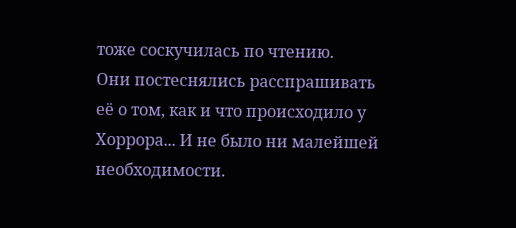тоже соскучилась по чтению.
Они постеснялись расспрашивать её о том, как и что происходило у Хоррора... И не было ни малейшей необходимости.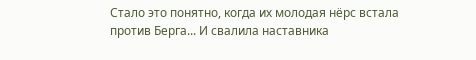Стало это понятно, когда их молодая нёрс встала против Берга... И свалила наставника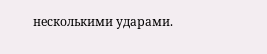несколькими ударами.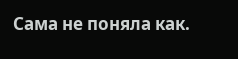Сама не поняла как.